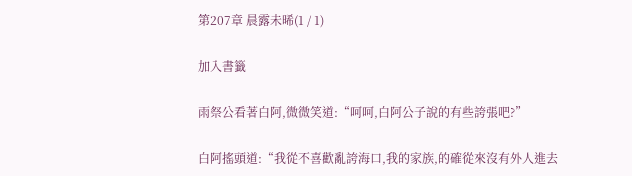第207章 晨露未晞(1 / 1)

加入書籤

雨祭公看著白阿,微微笑道:“呵呵,白阿公子說的有些誇張吧?”

白阿搖頭道:“我從不喜歡亂誇海口,我的家族,的確從來沒有外人進去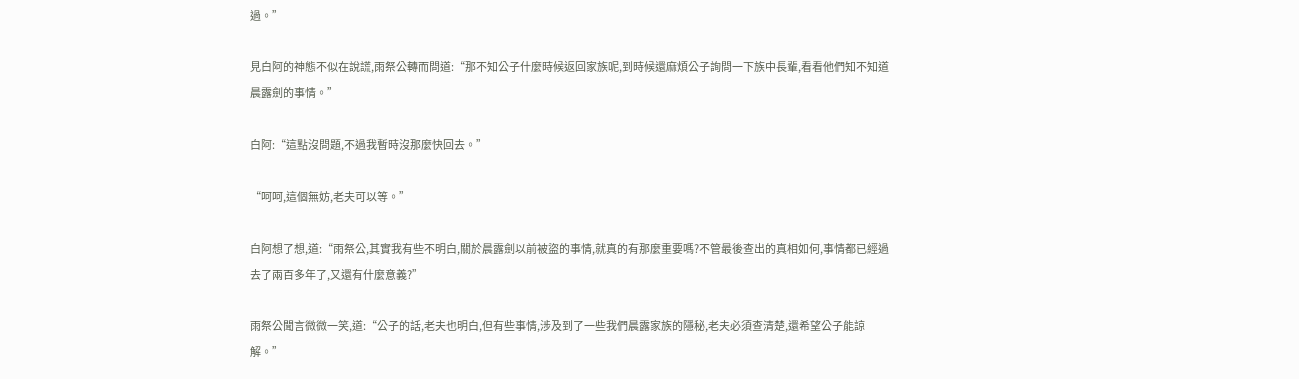過。”

見白阿的神態不似在說謊,雨祭公轉而問道:“那不知公子什麼時候返回家族呢,到時候還麻煩公子詢問一下族中長輩,看看他們知不知道晨露劍的事情。”

白阿:“這點沒問題,不過我暫時沒那麼快回去。”

“呵呵,這個無妨,老夫可以等。”

白阿想了想,道:“雨祭公,其實我有些不明白,關於晨露劍以前被盜的事情,就真的有那麼重要嗎?不管最後查出的真相如何,事情都已經過去了兩百多年了,又還有什麼意義?”

雨祭公聞言微微一笑,道:“公子的話,老夫也明白,但有些事情,涉及到了一些我們晨露家族的隱秘,老夫必須查清楚,還希望公子能諒解。”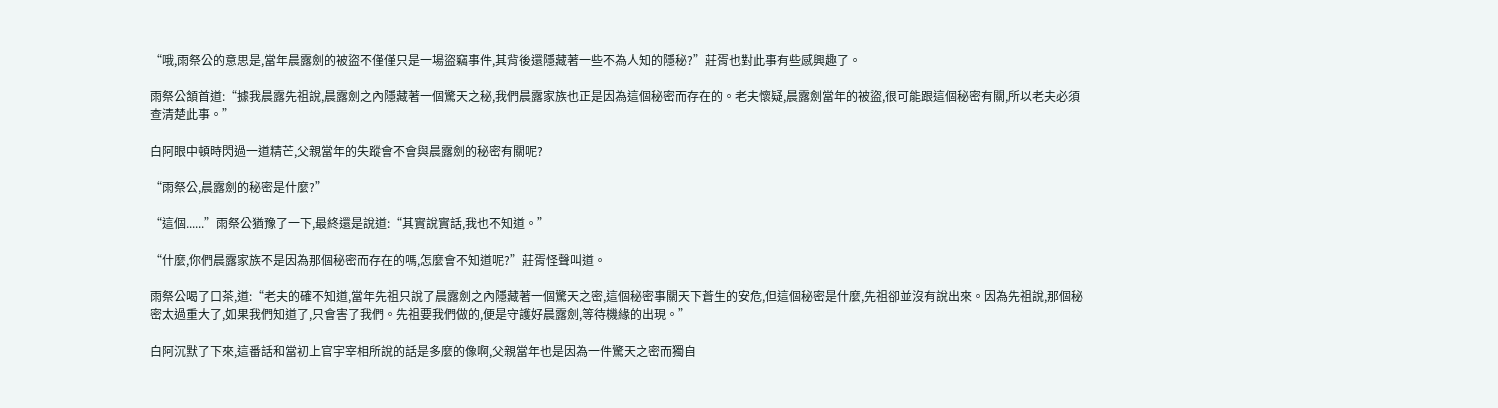“哦,雨祭公的意思是,當年晨露劍的被盜不僅僅只是一場盜竊事件,其背後還隱藏著一些不為人知的隱秘?”莊胥也對此事有些感興趣了。

雨祭公頷首道:“據我晨露先祖說,晨露劍之內隱藏著一個驚天之秘,我們晨露家族也正是因為這個秘密而存在的。老夫懷疑,晨露劍當年的被盜,很可能跟這個秘密有關,所以老夫必須查清楚此事。”

白阿眼中頓時閃過一道精芒,父親當年的失蹤會不會與晨露劍的秘密有關呢?

“雨祭公,晨露劍的秘密是什麼?”

“這個......”雨祭公猶豫了一下,最終還是說道:“其實說實話,我也不知道。”

“什麼,你們晨露家族不是因為那個秘密而存在的嗎,怎麼會不知道呢?”莊胥怪聲叫道。

雨祭公喝了口茶,道:“老夫的確不知道,當年先祖只說了晨露劍之內隱藏著一個驚天之密,這個秘密事關天下蒼生的安危,但這個秘密是什麼,先祖卻並沒有說出來。因為先祖說,那個秘密太過重大了,如果我們知道了,只會害了我們。先祖要我們做的,便是守護好晨露劍,等待機緣的出現。”

白阿沉默了下來,這番話和當初上官宇宰相所說的話是多麼的像啊,父親當年也是因為一件驚天之密而獨自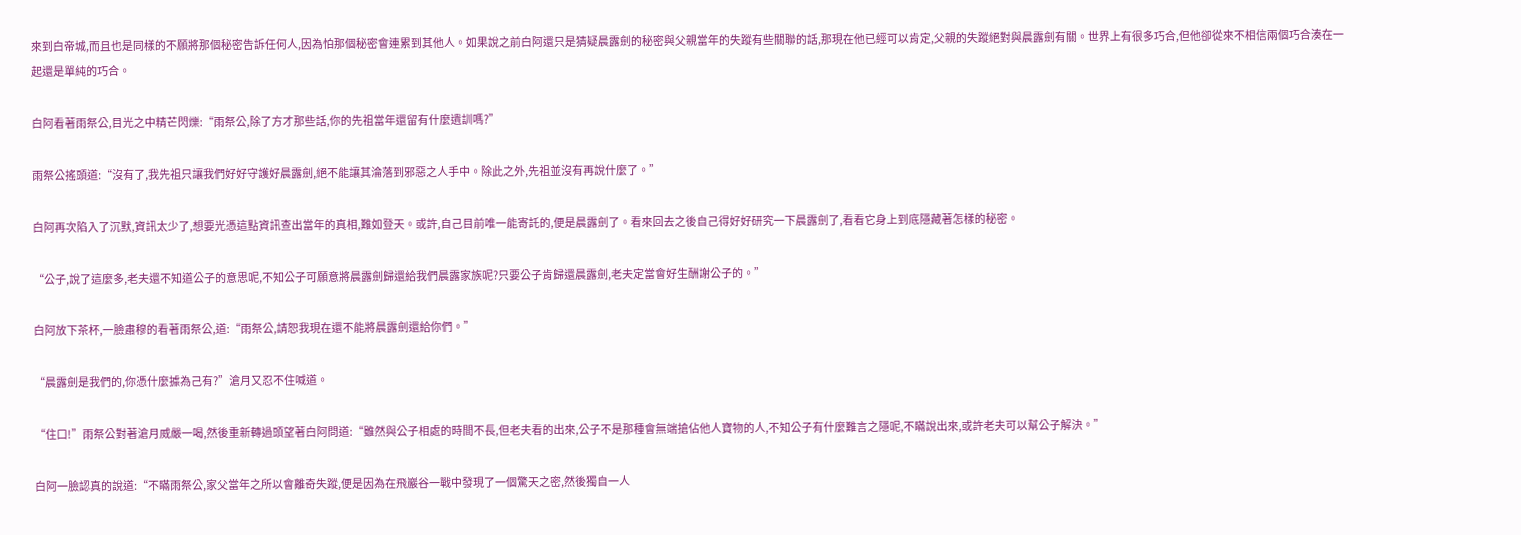來到白帝城,而且也是同樣的不願將那個秘密告訴任何人,因為怕那個秘密會連累到其他人。如果說之前白阿還只是猜疑晨露劍的秘密與父親當年的失蹤有些關聯的話,那現在他已經可以肯定,父親的失蹤絕對與晨露劍有關。世界上有很多巧合,但他卻從來不相信兩個巧合湊在一起還是單純的巧合。

白阿看著雨祭公,目光之中精芒閃爍:“雨祭公,除了方才那些話,你的先祖當年還留有什麼遺訓嗎?”

雨祭公搖頭道:“沒有了,我先祖只讓我們好好守護好晨露劍,絕不能讓其淪落到邪惡之人手中。除此之外,先祖並沒有再說什麼了。”

白阿再次陷入了沉默,資訊太少了,想要光憑這點資訊查出當年的真相,難如登天。或許,自己目前唯一能寄託的,便是晨露劍了。看來回去之後自己得好好研究一下晨露劍了,看看它身上到底隱藏著怎樣的秘密。

“公子,說了這麼多,老夫還不知道公子的意思呢,不知公子可願意將晨露劍歸還給我們晨露家族呢?只要公子肯歸還晨露劍,老夫定當會好生酬謝公子的。”

白阿放下茶杯,一臉肅穆的看著雨祭公,道:“雨祭公,請恕我現在還不能將晨露劍還給你們。”

“晨露劍是我們的,你憑什麼據為己有?”滄月又忍不住喊道。

“住口!”雨祭公對著滄月威嚴一喝,然後重新轉過頭望著白阿問道:“雖然與公子相處的時間不長,但老夫看的出來,公子不是那種會無端搶佔他人寶物的人,不知公子有什麼難言之隱呢,不瞞說出來,或許老夫可以幫公子解決。”

白阿一臉認真的說道:“不瞞雨祭公,家父當年之所以會離奇失蹤,便是因為在飛巖谷一戰中發現了一個驚天之密,然後獨自一人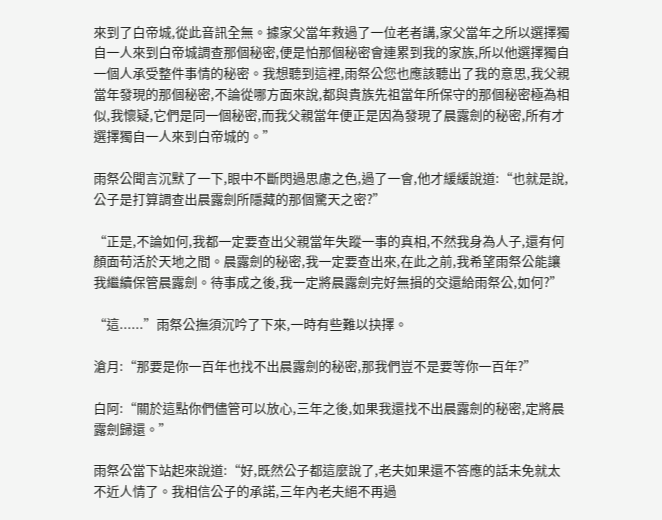來到了白帝城,從此音訊全無。據家父當年救過了一位老者講,家父當年之所以選擇獨自一人來到白帝城調查那個秘密,便是怕那個秘密會連累到我的家族,所以他選擇獨自一個人承受整件事情的秘密。我想聽到這裡,雨祭公您也應該聽出了我的意思,我父親當年發現的那個秘密,不論從哪方面來說,都與貴族先祖當年所保守的那個秘密極為相似,我懷疑,它們是同一個秘密,而我父親當年便正是因為發現了晨露劍的秘密,所有才選擇獨自一人來到白帝城的。”

雨祭公聞言沉默了一下,眼中不斷閃過思慮之色,過了一會,他才緩緩說道:“也就是說,公子是打算調查出晨露劍所隱藏的那個驚天之密?”

“正是,不論如何,我都一定要查出父親當年失蹤一事的真相,不然我身為人子,還有何顏面苟活於天地之間。晨露劍的秘密,我一定要查出來,在此之前,我希望雨祭公能讓我繼續保管晨露劍。待事成之後,我一定將晨露劍完好無損的交還給雨祭公,如何?”

“這......”雨祭公撫須沉吟了下來,一時有些難以抉擇。

滄月:“那要是你一百年也找不出晨露劍的秘密,那我們豈不是要等你一百年?”

白阿:“關於這點你們儘管可以放心,三年之後,如果我還找不出晨露劍的秘密,定將晨露劍歸還。”

雨祭公當下站起來說道:“好,既然公子都這麼說了,老夫如果還不答應的話未免就太不近人情了。我相信公子的承諾,三年內老夫絕不再過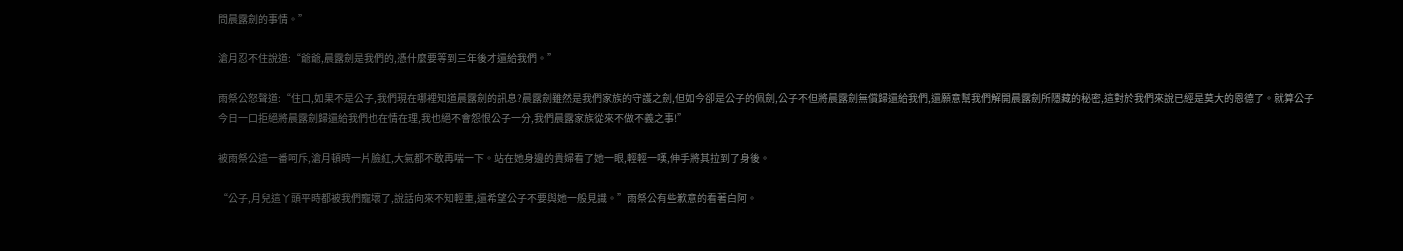問晨露劍的事情。”

滄月忍不住說道:“爺爺,晨露劍是我們的,憑什麼要等到三年後才還給我們。”

雨祭公怒聲道:“住口,如果不是公子,我們現在哪裡知道晨露劍的訊息?晨露劍雖然是我們家族的守護之劍,但如今卻是公子的佩劍,公子不但將晨露劍無償歸還給我們,還願意幫我們解開晨露劍所隱藏的秘密,這對於我們來說已經是莫大的恩德了。就算公子今日一口拒絕將晨露劍歸還給我們也在情在理,我也絕不會怨恨公子一分,我們晨露家族從來不做不義之事!”

被雨祭公這一番呵斥,滄月頓時一片臉紅,大氣都不敢再喘一下。站在她身邊的貴婦看了她一眼,輕輕一嘆,伸手將其拉到了身後。

“公子,月兒這丫頭平時都被我們寵壞了,說話向來不知輕重,還希望公子不要與她一般見識。”雨祭公有些歉意的看著白阿。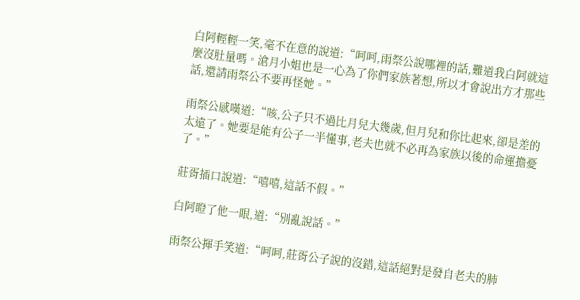白阿輕輕一笑,毫不在意的說道:“呵呵,雨祭公說哪裡的話,難道我白阿就這麼沒肚量嗎。滄月小姐也是一心為了你們家族著想,所以才會說出方才那些話,還請雨祭公不要再怪她。”

雨祭公感嘆道:“咳,公子只不過比月兒大幾歲,但月兒和你比起來,卻是差的太遠了。她要是能有公子一半懂事,老夫也就不必再為家族以後的命運擔憂了。”

莊胥插口說道:“嘻嘻,這話不假。”

白阿瞪了他一眼,道:“別亂說話。”

雨祭公揮手笑道:“呵呵,莊胥公子說的沒錯,這話絕對是發自老夫的肺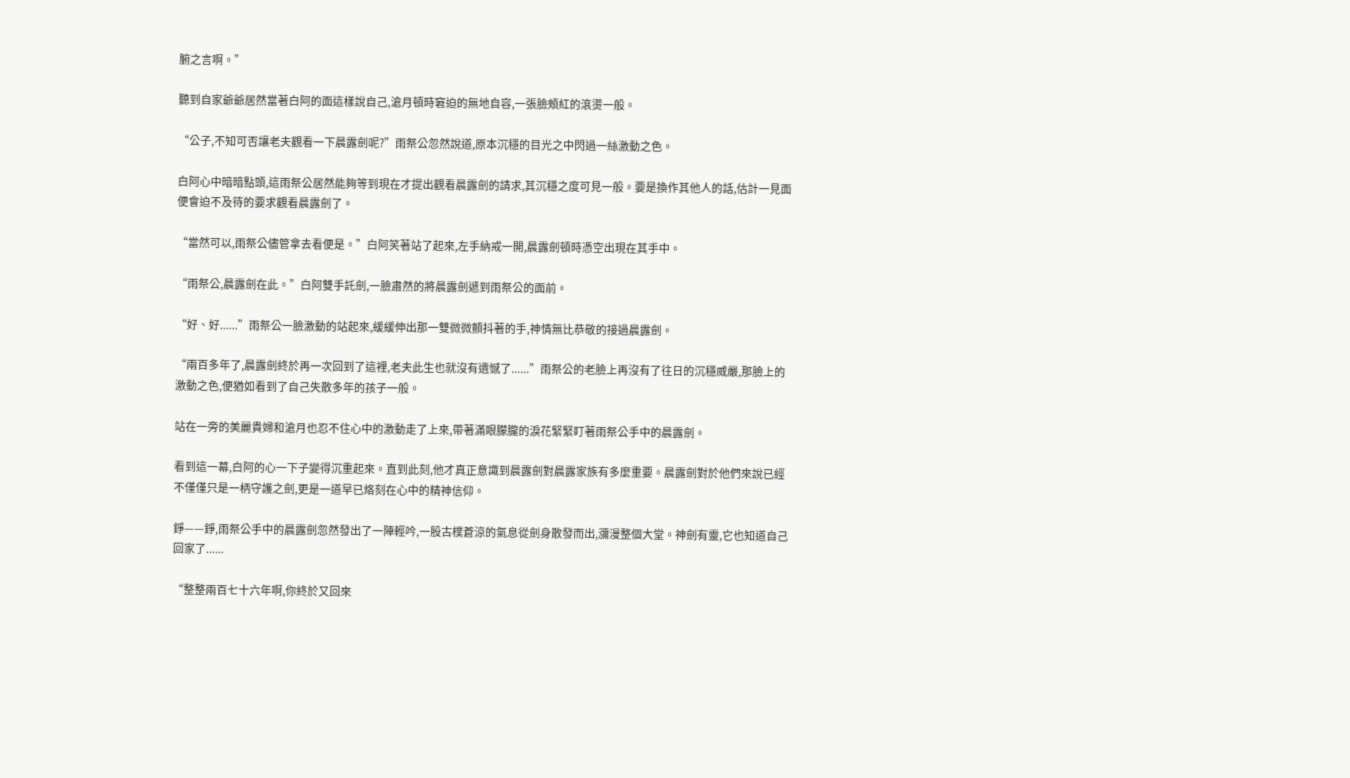腑之言啊。”

聽到自家爺爺居然當著白阿的面這樣說自己,滄月頓時窘迫的無地自容,一張臉頰紅的滾燙一般。

“公子,不知可否讓老夫觀看一下晨露劍呢?”雨祭公忽然說道,原本沉穩的目光之中閃過一絲激動之色。

白阿心中暗暗點頭,這雨祭公居然能夠等到現在才提出觀看晨露劍的請求,其沉穩之度可見一般。要是換作其他人的話,估計一見面便會迫不及待的要求觀看晨露劍了。

“當然可以,雨祭公儘管拿去看便是。”白阿笑著站了起來,左手納戒一開,晨露劍頓時憑空出現在其手中。

“雨祭公,晨露劍在此。”白阿雙手託劍,一臉肅然的將晨露劍遞到雨祭公的面前。

“好、好......”雨祭公一臉激動的站起來,緩緩伸出那一雙微微顫抖著的手,神情無比恭敬的接過晨露劍。

“兩百多年了,晨露劍終於再一次回到了這裡,老夫此生也就沒有遺憾了......”雨祭公的老臉上再沒有了往日的沉穩威嚴,那臉上的激動之色,便猶如看到了自己失散多年的孩子一般。

站在一旁的美麗貴婦和滄月也忍不住心中的激動走了上來,帶著滿眼朦朧的淚花緊緊盯著雨祭公手中的晨露劍。

看到這一幕,白阿的心一下子變得沉重起來。直到此刻,他才真正意識到晨露劍對晨露家族有多麼重要。晨露劍對於他們來說已經不僅僅只是一柄守護之劍,更是一道早已烙刻在心中的精神信仰。

錚——錚,雨祭公手中的晨露劍忽然發出了一陣輕吟,一股古樸蒼涼的氣息從劍身散發而出,瀰漫整個大堂。神劍有靈,它也知道自己回家了......

“整整兩百七十六年啊,你終於又回來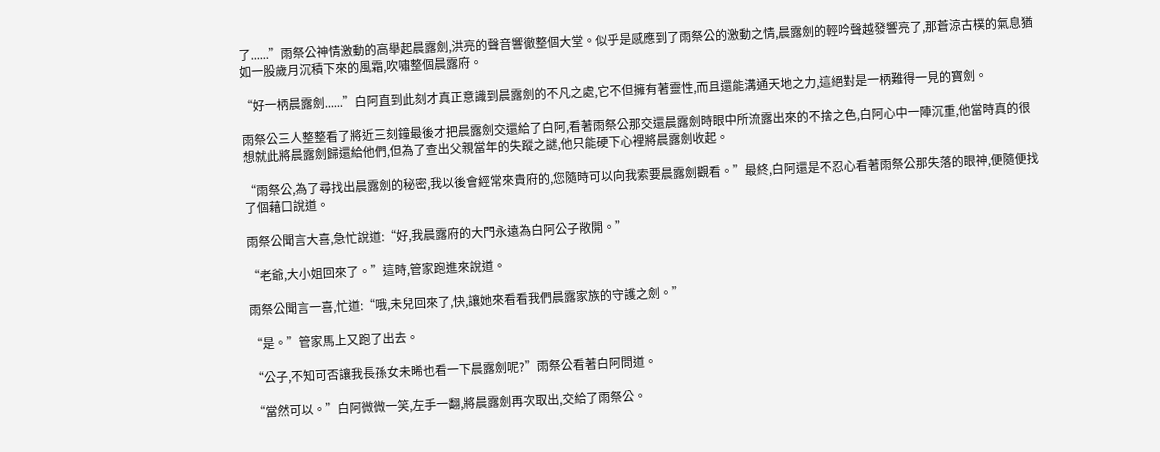了......”雨祭公神情激動的高舉起晨露劍,洪亮的聲音響徹整個大堂。似乎是感應到了雨祭公的激動之情,晨露劍的輕吟聲越發響亮了,那蒼涼古樸的氣息猶如一股歲月沉積下來的風霜,吹嘯整個晨露府。

“好一柄晨露劍......”白阿直到此刻才真正意識到晨露劍的不凡之處,它不但擁有著靈性,而且還能溝通天地之力,這絕對是一柄難得一見的寶劍。

雨祭公三人整整看了將近三刻鐘最後才把晨露劍交還給了白阿,看著雨祭公那交還晨露劍時眼中所流露出來的不捨之色,白阿心中一陣沉重,他當時真的很想就此將晨露劍歸還給他們,但為了查出父親當年的失蹤之謎,他只能硬下心裡將晨露劍收起。

“雨祭公,為了尋找出晨露劍的秘密,我以後會經常來貴府的,您隨時可以向我索要晨露劍觀看。”最終,白阿還是不忍心看著雨祭公那失落的眼神,便隨便找了個藉口說道。

雨祭公聞言大喜,急忙說道:“好,我晨露府的大門永遠為白阿公子敞開。”

“老爺,大小姐回來了。”這時,管家跑進來說道。

雨祭公聞言一喜,忙道:“哦,未兒回來了,快,讓她來看看我們晨露家族的守護之劍。”

“是。”管家馬上又跑了出去。

“公子,不知可否讓我長孫女未晞也看一下晨露劍呢?”雨祭公看著白阿問道。

“當然可以。”白阿微微一笑,左手一翻,將晨露劍再次取出,交給了雨祭公。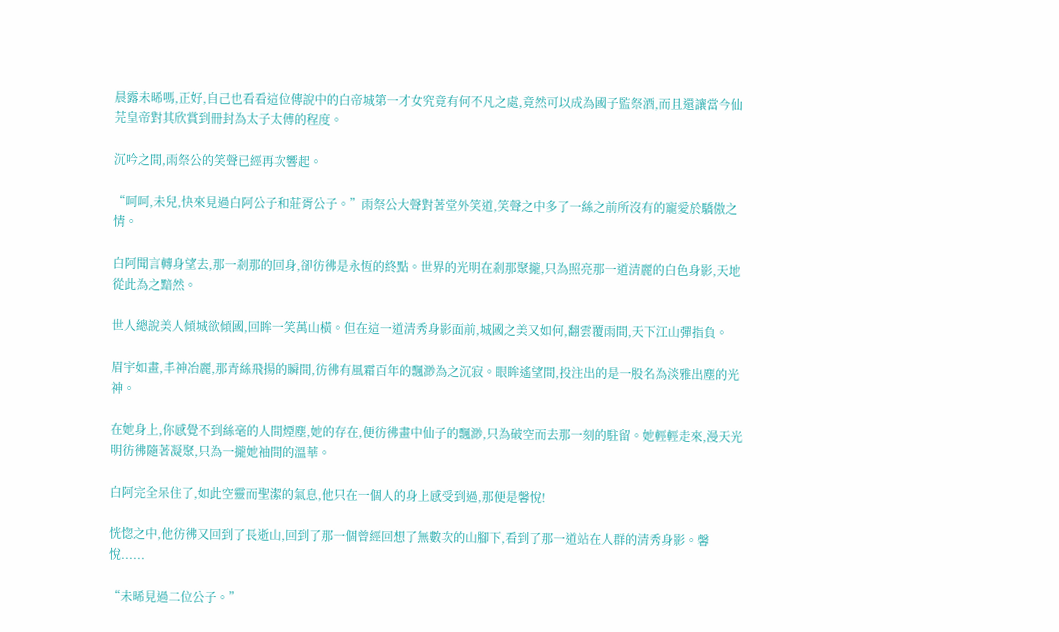晨露未晞嗎,正好,自己也看看這位傳說中的白帝城第一才女究竟有何不凡之處,竟然可以成為國子監祭酒,而且還讓當今仙芫皇帝對其欣賞到冊封為太子太傅的程度。

沉吟之間,雨祭公的笑聲已經再次響起。

“呵呵,未兒,快來見過白阿公子和莊胥公子。”雨祭公大聲對著堂外笑道,笑聲之中多了一絲之前所沒有的寵愛於驕傲之情。

白阿聞言轉身望去,那一剎那的回身,卻彷彿是永恆的終點。世界的光明在剎那聚攏,只為照亮那一道清麗的白色身影,天地從此為之黯然。

世人總說美人傾城欲傾國,回眸一笑萬山橫。但在這一道清秀身影面前,城國之美又如何,翻雲覆雨間,天下江山彈指負。

眉宇如畫,丰神冶麗,那青絲飛揚的瞬間,彷彿有風霜百年的飄渺為之沉寂。眼眸遙望間,投注出的是一股名為淡雅出塵的光神。

在她身上,你感覺不到絲毫的人間煙塵,她的存在,便彷彿畫中仙子的飄渺,只為破空而去那一刻的駐留。她輕輕走來,漫天光明彷彿隨著凝聚,只為一攏她袖間的溫華。

白阿完全呆住了,如此空靈而聖潔的氣息,他只在一個人的身上感受到過,那便是馨悅!

恍惚之中,他彷彿又回到了長逝山,回到了那一個曾經回想了無數次的山腳下,看到了那一道站在人群的清秀身影。馨悅......

“未晞見過二位公子。”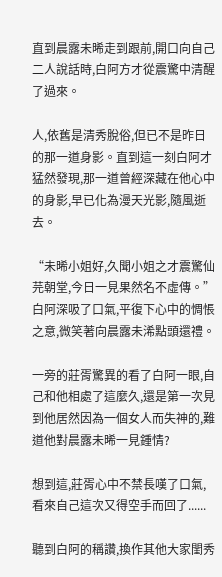直到晨露未晞走到跟前,開口向自己二人說話時,白阿方才從震驚中清醒了過來。

人,依舊是清秀脫俗,但已不是昨日的那一道身影。直到這一刻白阿才猛然發現,那一道曾經深藏在他心中的身影,早已化為漫天光影,隨風逝去。

“未晞小姐好,久聞小姐之才震驚仙芫朝堂,今日一見果然名不虛傳。”白阿深吸了口氣,平復下心中的惆悵之意,微笑著向晨露未浠點頭還禮。

一旁的莊胥驚異的看了白阿一眼,自己和他相處了這麼久,還是第一次見到他居然因為一個女人而失神的,難道他對晨露未晞一見鍾情?

想到這,莊胥心中不禁長嘆了口氣,看來自己這次又得空手而回了......

聽到白阿的稱讚,換作其他大家閨秀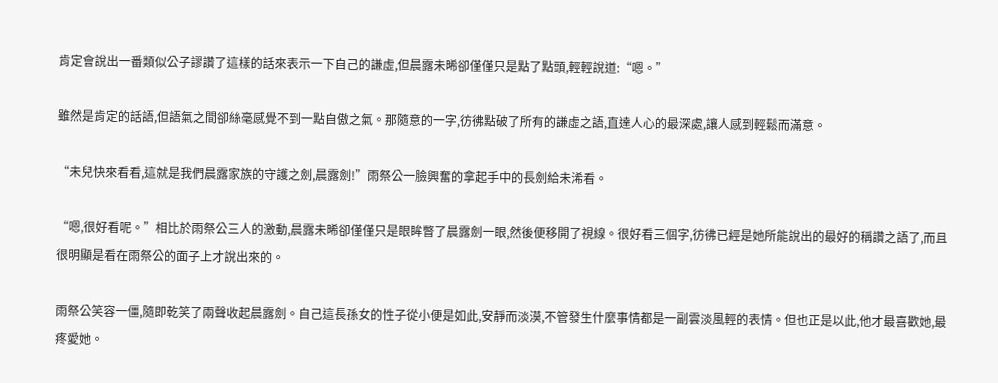肯定會說出一番類似公子謬讚了這樣的話來表示一下自己的謙虛,但晨露未晞卻僅僅只是點了點頭,輕輕說道:“嗯。”

雖然是肯定的話語,但語氣之間卻絲毫感覺不到一點自傲之氣。那隨意的一字,彷彿點破了所有的謙虛之語,直達人心的最深處,讓人感到輕鬆而滿意。

“未兒快來看看,這就是我們晨露家族的守護之劍,晨露劍!”雨祭公一臉興奮的拿起手中的長劍給未浠看。

“嗯,很好看呢。”相比於雨祭公三人的激動,晨露未晞卻僅僅只是眼眸瞥了晨露劍一眼,然後便移開了視線。很好看三個字,彷彿已經是她所能說出的最好的稱讚之語了,而且很明顯是看在雨祭公的面子上才說出來的。

雨祭公笑容一僵,隨即乾笑了兩聲收起晨露劍。自己這長孫女的性子從小便是如此,安靜而淡漠,不管發生什麼事情都是一副雲淡風輕的表情。但也正是以此,他才最喜歡她,最疼愛她。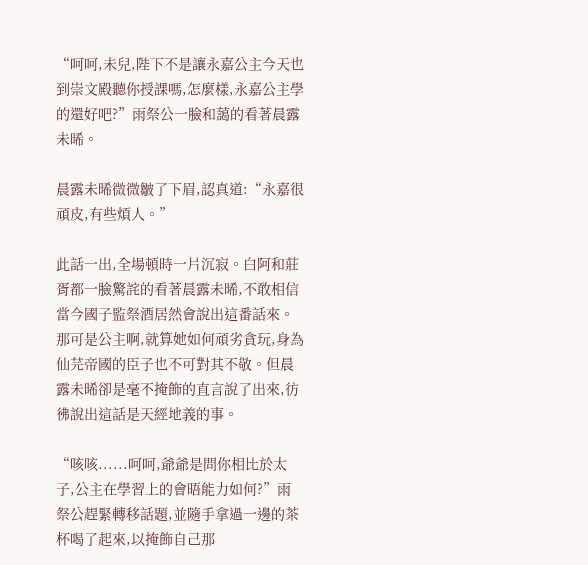“呵呵,未兒,陛下不是讓永嘉公主今天也到崇文殿聽你授課嗎,怎麼樣,永嘉公主學的還好吧?”雨祭公一臉和藹的看著晨露未晞。

晨露未晞微微皺了下眉,認真道:“永嘉很頑皮,有些煩人。”

此話一出,全場頓時一片沉寂。白阿和莊胥都一臉驚詫的看著晨露未晞,不敢相信當今國子監祭酒居然會說出這番話來。那可是公主啊,就算她如何頑劣貪玩,身為仙芫帝國的臣子也不可對其不敬。但晨露未晞卻是毫不掩飾的直言說了出來,彷彿說出這話是天經地義的事。

“咳咳......呵呵,爺爺是問你相比於太子,公主在學習上的會晤能力如何?”雨祭公趕緊轉移話題,並隨手拿過一邊的茶杯喝了起來,以掩飾自己那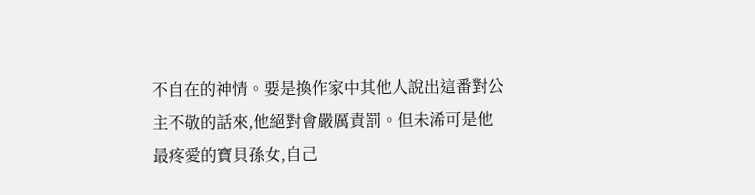不自在的神情。要是換作家中其他人說出這番對公主不敬的話來,他絕對會嚴厲責罰。但未浠可是他最疼愛的寶貝孫女,自己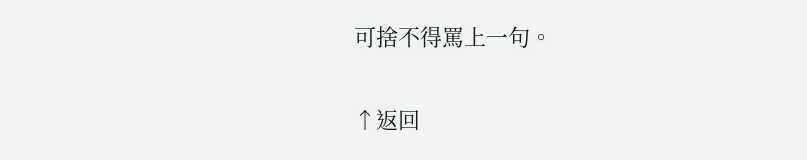可捨不得罵上一句。

↑返回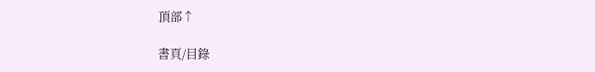頂部↑

書頁/目錄